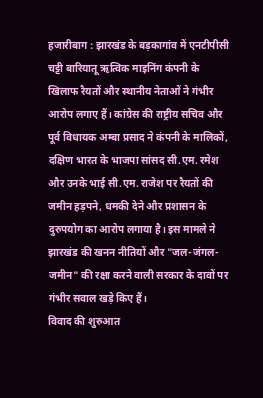हजारीबाग : झारखंड के बड़कागांव में एनटीपीसी चट्टी बारियातू ऋत्विक माइनिंग कंपनी के खिलाफ रैयतों और स्थानीय नेताओं ने गंभीर आरोप लगाए हैं। कांग्रेस की राष्ट्रीय सचिव और पूर्व विधायक अम्बा प्रसाद ने कंपनी के मालिकों, दक्षिण भारत के भाजपा सांसद सी.एम. रमेश और उनके भाई सी.एम. राजेश पर रैयतों की जमीन हड़पने, धमकी देने और प्रशासन के दुरुपयोग का आरोप लगाया है। इस मामले ने झारखंड की खनन नीतियों और "जल-जंगल-जमीन" की रक्षा करने वाली सरकार के दावों पर गंभीर सवाल खड़े किए हैं।
विवाद की शुरुआत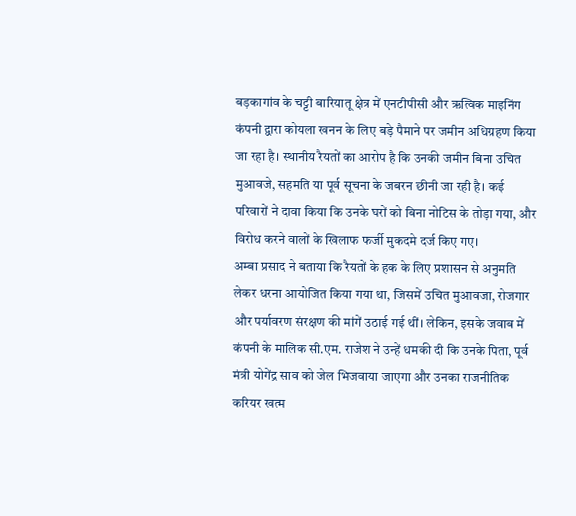बड़कागांव के चट्टी बारियातू क्षेत्र में एनटीपीसी और ऋत्विक माइनिंग कंपनी द्वारा कोयला खनन के लिए बड़े पैमाने पर जमीन अधिग्रहण किया जा रहा है। स्थानीय रैयतों का आरोप है कि उनकी जमीन बिना उचित मुआवजे, सहमति या पूर्व सूचना के जबरन छीनी जा रही है। कई परिवारों ने दावा किया कि उनके घरों को बिना नोटिस के तोड़ा गया, और विरोध करने वालों के खिलाफ फर्जी मुकदमे दर्ज किए गए।
अम्बा प्रसाद ने बताया कि रैयतों के हक के लिए प्रशासन से अनुमति लेकर धरना आयोजित किया गया था, जिसमें उचित मुआवजा, रोजगार और पर्यावरण संरक्षण की मांगें उठाई गई थीं। लेकिन, इसके जवाब में कंपनी के मालिक सी.एम. राजेश ने उन्हें धमकी दी कि उनके पिता, पूर्व मंत्री योगेंद्र साव को जेल भिजवाया जाएगा और उनका राजनीतिक करियर खत्म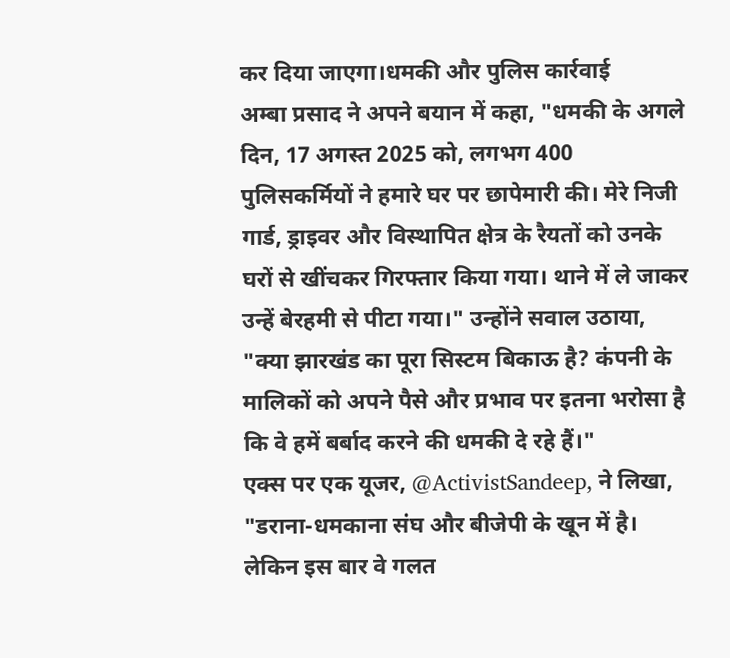कर दिया जाएगा।धमकी और पुलिस कार्रवाई
अम्बा प्रसाद ने अपने बयान में कहा, "धमकी के अगले दिन, 17 अगस्त 2025 को, लगभग 400 पुलिसकर्मियों ने हमारे घर पर छापेमारी की। मेरे निजी गार्ड, ड्राइवर और विस्थापित क्षेत्र के रैयतों को उनके घरों से खींचकर गिरफ्तार किया गया। थाने में ले जाकर उन्हें बेरहमी से पीटा गया।" उन्होंने सवाल उठाया, "क्या झारखंड का पूरा सिस्टम बिकाऊ है? कंपनी के मालिकों को अपने पैसे और प्रभाव पर इतना भरोसा है कि वे हमें बर्बाद करने की धमकी दे रहे हैं।"
एक्स पर एक यूजर, @ActivistSandeep, ने लिखा, "डराना-धमकाना संघ और बीजेपी के खून में है। लेकिन इस बार वे गलत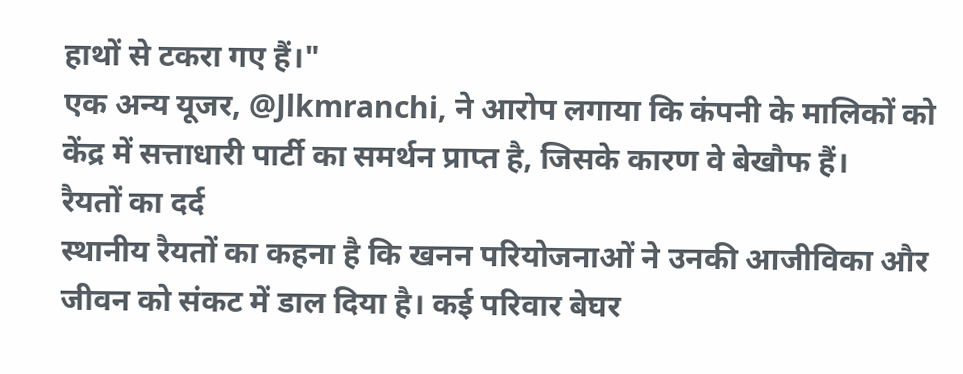हाथों से टकरा गए हैं।"
एक अन्य यूजर, @Jlkmranchi, ने आरोप लगाया कि कंपनी के मालिकों को केंद्र में सत्ताधारी पार्टी का समर्थन प्राप्त है, जिसके कारण वे बेखौफ हैं।
रैयतों का दर्द
स्थानीय रैयतों का कहना है कि खनन परियोजनाओं ने उनकी आजीविका और जीवन को संकट में डाल दिया है। कई परिवार बेघर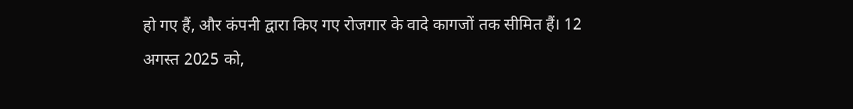हो गए हैं, और कंपनी द्वारा किए गए रोजगार के वादे कागजों तक सीमित हैं। 12 अगस्त 2025 को,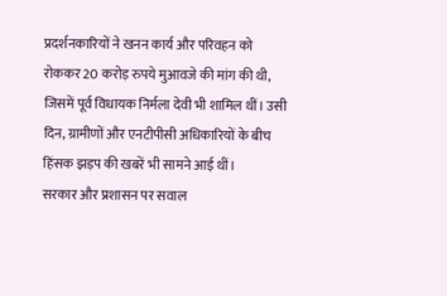प्रदर्शनकारियों ने खनन कार्य और परिवहन को रोककर 20 करोड़ रुपये मुआवजे की मांग की थी, जिसमें पूर्व विधायक निर्मला देवी भी शामिल थीं। उसी दिन, ग्रामीणों और एनटीपीसी अधिकारियों के बीच हिंसक झड़प की खबरें भी सामने आई थीं।
सरकार और प्रशासन पर सवाल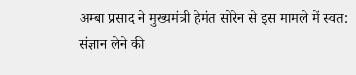अम्बा प्रसाद ने मुख्यमंत्री हेमंत सोरेन से इस मामले में स्वत: संज्ञान लेने की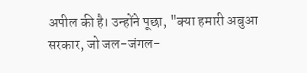अपील की है। उन्होंने पूछा, "क्या हमारी अबुआ सरकार, जो जल-जंगल-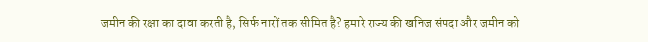जमीन की रक्षा का दावा करती है, सिर्फ नारों तक सीमित है? हमारे राज्य की खनिज संपदा और जमीन को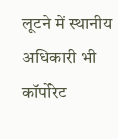लूटने में स्थानीय अधिकारी भी कॉर्पोरेट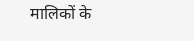मालिकों के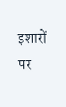इशारों पर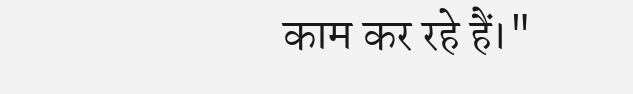काम कर रहे हैं।"